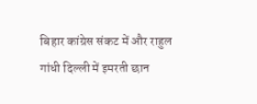बिहार कांग्रेस संकट में और राहुल गांधी दिल्ली में इमरती छान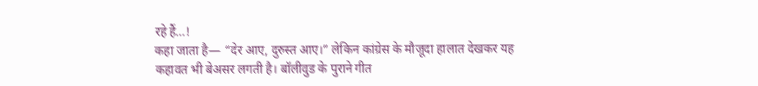रहे हैं…!
कहा जाता है— “देर आए, दुरुस्त आए।” लेकिन कांग्रेस के मौजूदा हालात देखकर यह कहावत भी बेअसर लगती है। बॉलीवुड के पुराने गीत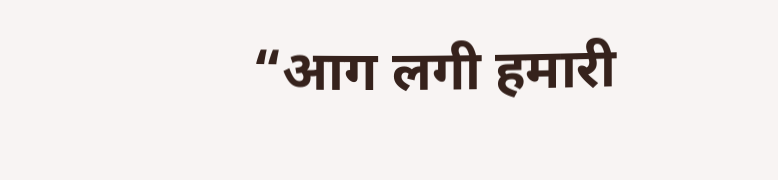“आग लगी हमारी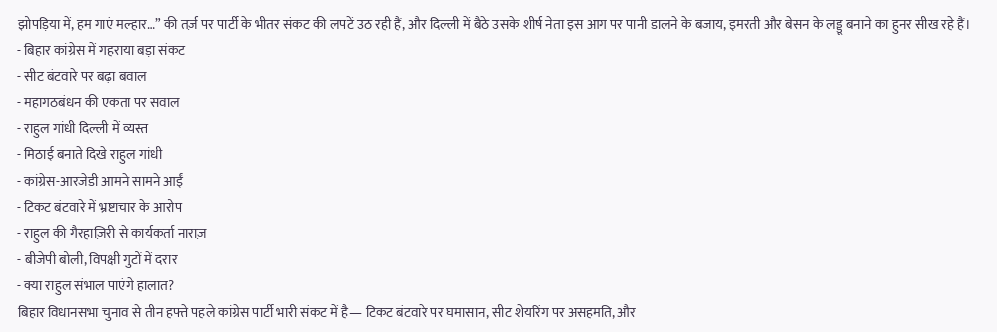झोपड़िया में, हम गाएं मल्हार…” की तर्ज़ पर पार्टी के भीतर संकट की लपटें उठ रही हैं, और दिल्ली में बैठे उसके शीर्ष नेता इस आग पर पानी डालने के बजाय, इमरती और बेसन के लड्डू बनाने का हुनर सीख रहे हैं।
- बिहार कांग्रेस में गहराया बड़ा संकट
- सीट बंटवारे पर बढ़ा बवाल
- महागठबंधन की एकता पर सवाल
- राहुल गांधी दिल्ली में व्यस्त
- मिठाई बनाते दिखे राहुल गांधी
- कांग्रेस-आरजेडी आमने सामने आईं
- टिकट बंटवारे में भ्रष्टाचार के आरोप
- राहुल की गैरहाज़िरी से कार्यकर्ता नाराज़
- बीजेपी बोली, विपक्षी गुटों में दरार
- क्या राहुल संभाल पाएंगे हालात?
बिहार विधानसभा चुनाव से तीन हफ्ते पहले कांग्रेस पार्टी भारी संकट में है— टिकट बंटवारे पर घमासान, सीट शेयरिंग पर असहमति, और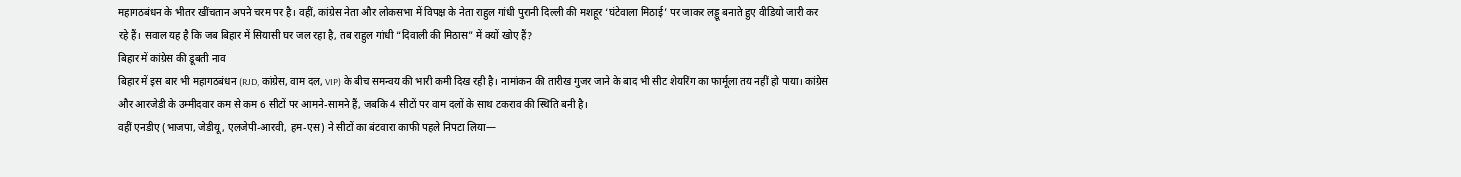महागठबंधन के भीतर खींचतान अपने चरम पर है। वहीं, कांग्रेस नेता और लोकसभा में विपक्ष के नेता राहुल गांधी पुरानी दिल्ली की मशहूर ‘घंटेवाला मिठाई’ पर जाकर लड्डू बनाते हुए वीडियो जारी कर रहे हैं। सवाल यह है कि जब बिहार में सियासी घर जल रहा है, तब राहुल गांधी “दिवाली की मिठास” में क्यों खोए हैं?
बिहार में कांग्रेस की डूबती नाव
बिहार में इस बार भी महागठबंधन (RJD, कांग्रेस, वाम दल, VIP) के बीच समन्वय की भारी कमी दिख रही है। नामांकन की तारीख गुजर जाने के बाद भी सीट शेयरिंग का फार्मूला तय नहीं हो पाया। कांग्रेस और आरजेडी के उम्मीदवार कम से कम 6 सीटों पर आमने-सामने हैं, जबकि 4 सीटों पर वाम दलों के साथ टकराव की स्थिति बनी है।
वहीं एनडीए (भाजपा, जेडीयू, एलजेपी-आरवी, हम-एस) ने सीटों का बंटवारा काफी पहले निपटा लिया—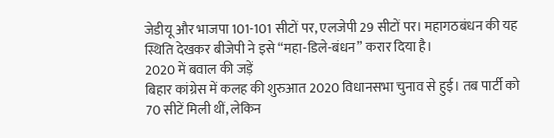जेडीयू और भाजपा 101-101 सीटों पर, एलजेपी 29 सीटों पर। महागठबंधन की यह स्थिति देखकर बीजेपी ने इसे “महा-डिले-बंधन” करार दिया है।
2020 में बवाल की जड़ें
बिहार कांग्रेस में कलह की शुरुआत 2020 विधानसभा चुनाव से हुई। तब पार्टी को 70 सीटें मिली थीं, लेकिन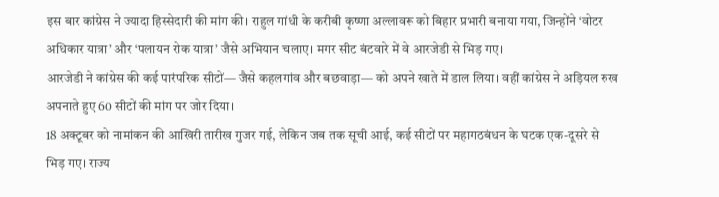इस बार कांग्रेस ने ज्यादा हिस्सेदारी की मांग की। राहुल गांधी के करीबी कृष्णा अल्लावरू को बिहार प्रभारी बनाया गया, जिन्होंने ‘वोटर अधिकार यात्रा’ और ‘पलायन रोक यात्रा’ जैसे अभियान चलाए। मगर सीट बंटवारे में वे आरजेडी से भिड़ गए।
आरजेडी ने कांग्रेस की कई पारंपरिक सीटों— जैसे कहलगांव और बछवाड़ा— को अपने खाते में डाल लिया। वहीं कांग्रेस ने अड़ियल रुख अपनाते हुए 60 सीटों की मांग पर जोर दिया।
18 अक्टूबर को नामांकन की आखिरी तारीख गुजर गई, लेकिन जब तक सूची आई, कई सीटों पर महागठबंधन के घटक एक-दूसरे से भिड़ गए। राज्य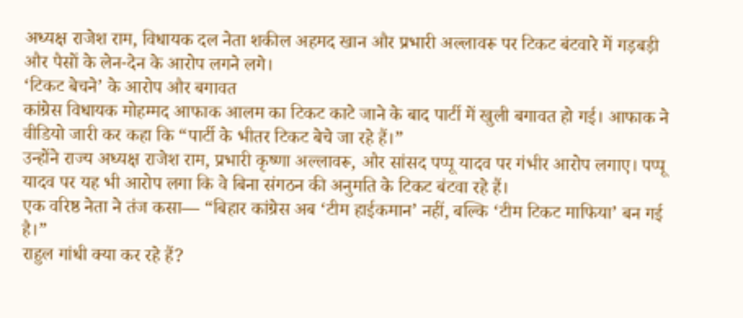अध्यक्ष राजेश राम, विधायक दल नेता शकील अहमद खान और प्रभारी अल्लावरू पर टिकट बंटवारे में गड़बड़ी और पैसों के लेन-देन के आरोप लगने लगे।
‘टिकट बेचने’ के आरोप और बगावत
कांग्रेस विधायक मोहम्मद आफाक आलम का टिकट काटे जाने के बाद पार्टी में खुली बगावत हो गई। आफाक ने वीडियो जारी कर कहा कि “पार्टी के भीतर टिकट बेचे जा रहे हैं।”
उन्होंने राज्य अध्यक्ष राजेश राम, प्रभारी कृष्णा अल्लावरू, और सांसद पप्पू यादव पर गंभीर आरोप लगाए। पप्पू यादव पर यह भी आरोप लगा कि वे बिना संगठन की अनुमति के टिकट बंटवा रहे हैं।
एक वरिष्ठ नेता ने तंज कसा— “बिहार कांग्रेस अब ‘टीम हाईकमान’ नहीं, बल्कि ‘टीम टिकट माफिया’ बन गई है।”
राहुल गांधी क्या कर रहे हैं?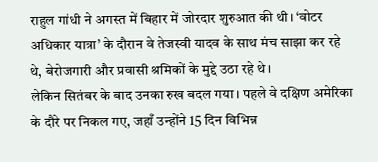राहुल गांधी ने अगस्त में बिहार में जोरदार शुरुआत की थी। ‘वोटर अधिकार यात्रा’ के दौरान वे तेजस्वी यादव के साथ मंच साझा कर रहे थे, बेरोजगारी और प्रवासी श्रमिकों के मुद्दे उठा रहे थे।
लेकिन सितंबर के बाद उनका रुख बदल गया। पहले वे दक्षिण अमेरिका के दौरे पर निकल गए, जहाँ उन्होंने 15 दिन विभिन्न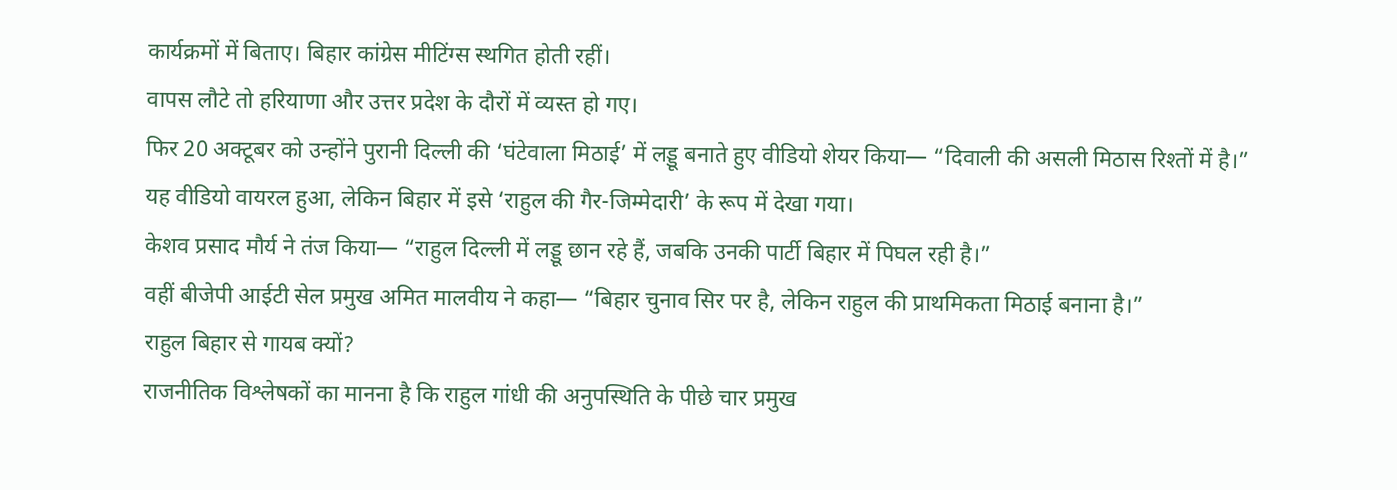कार्यक्रमों में बिताए। बिहार कांग्रेस मीटिंग्स स्थगित होती रहीं।
वापस लौटे तो हरियाणा और उत्तर प्रदेश के दौरों में व्यस्त हो गए।
फिर 20 अक्टूबर को उन्होंने पुरानी दिल्ली की ‘घंटेवाला मिठाई’ में लड्डू बनाते हुए वीडियो शेयर किया— “दिवाली की असली मिठास रिश्तों में है।”
यह वीडियो वायरल हुआ, लेकिन बिहार में इसे ‘राहुल की गैर-जिम्मेदारी’ के रूप में देखा गया।
केशव प्रसाद मौर्य ने तंज किया— “राहुल दिल्ली में लड्डू छान रहे हैं, जबकि उनकी पार्टी बिहार में पिघल रही है।”
वहीं बीजेपी आईटी सेल प्रमुख अमित मालवीय ने कहा— “बिहार चुनाव सिर पर है, लेकिन राहुल की प्राथमिकता मिठाई बनाना है।”
राहुल बिहार से गायब क्यों?
राजनीतिक विश्लेषकों का मानना है कि राहुल गांधी की अनुपस्थिति के पीछे चार प्रमुख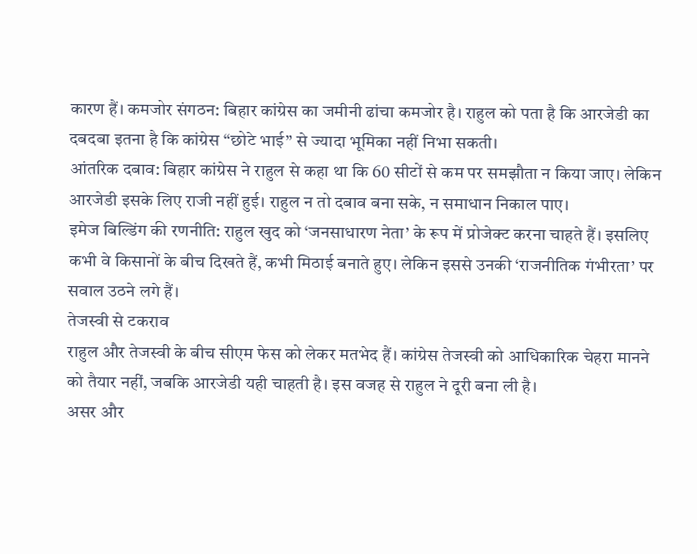कारण हैं। कमजोर संगठन: बिहार कांग्रेस का जमीनी ढांचा कमजोर है। राहुल को पता है कि आरजेडी का दबदबा इतना है कि कांग्रेस “छोटे भाई” से ज्यादा भूमिका नहीं निभा सकती।
आंतरिक दबाव: बिहार कांग्रेस ने राहुल से कहा था कि 60 सीटों से कम पर समझौता न किया जाए। लेकिन आरजेडी इसके लिए राजी नहीं हुई। राहुल न तो दबाव बना सके, न समाधान निकाल पाए।
इमेज बिल्डिंग की रणनीति: राहुल खुद को ‘जनसाधारण नेता’ के रूप में प्रोजेक्ट करना चाहते हैं। इसलिए कभी वे किसानों के बीच दिखते हैं, कभी मिठाई बनाते हुए। लेकिन इससे उनकी ‘राजनीतिक गंभीरता’ पर सवाल उठने लगे हैं।
तेजस्वी से टकराव
राहुल और तेजस्वी के बीच सीएम फेस को लेकर मतभेद हैं। कांग्रेस तेजस्वी को आधिकारिक चेहरा मानने को तैयार नहीं, जबकि आरजेडी यही चाहती है। इस वजह से राहुल ने दूरी बना ली है।
असर और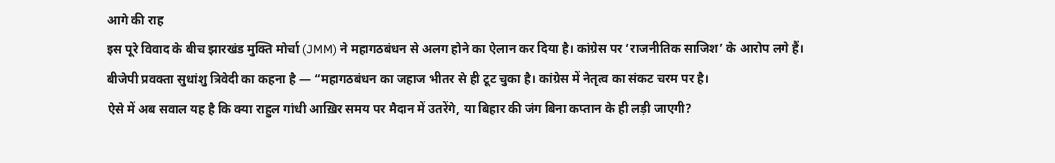आगे की राह
इस पूरे विवाद के बीच झारखंड मुक्ति मोर्चा (JMM) ने महागठबंधन से अलग होने का ऐलान कर दिया है। कांग्रेस पर ‘राजनीतिक साजिश’ के आरोप लगे हैं। बीजेपी प्रवक्ता सुधांशु त्रिवेदी का कहना है — “महागठबंधन का जहाज भीतर से ही टूट चुका है। कांग्रेस में नेतृत्व का संकट चरम पर है।
ऐसे में अब सवाल यह है कि क्या राहुल गांधी आख़िर समय पर मैदान में उतरेंगे, या बिहार की जंग बिना कप्तान के ही लड़ी जाएगी?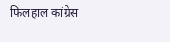फिलहाल कांग्रेस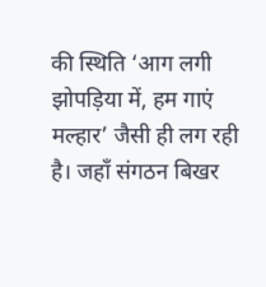की स्थिति ‘आग लगी झोपड़िया में, हम गाएं मल्हार’ जैसी ही लग रही है। जहाँ संगठन बिखर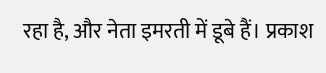रहा है, और नेता इमरती में डूबे हैं। प्रकाश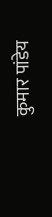कुमार पांडेय